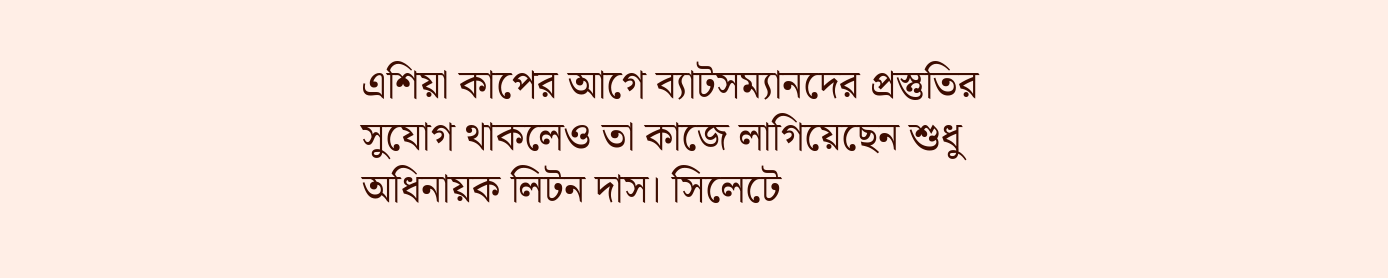এশিয়া কাপের আগে ব্যাটসম্যানদের প্রস্তুতির সুযোগ থাকলেও তা কাজে লাগিয়েছেন শুধু অধিনায়ক লিটন দাস। সিলেটে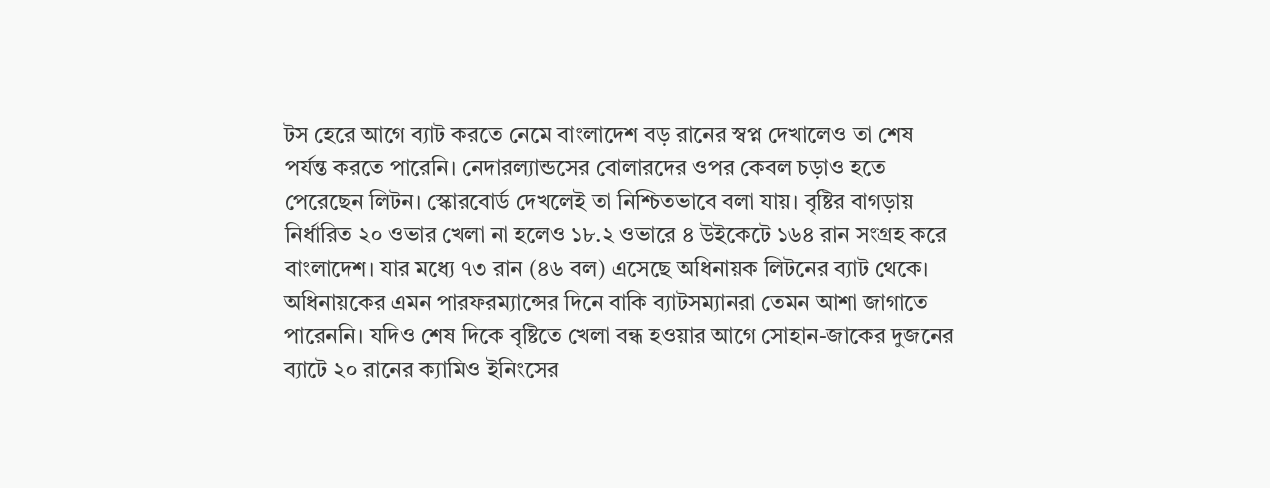টস হেরে আগে ব্যাট করতে নেমে বাংলাদেশ বড় রানের স্বপ্ন দেখালেও তা শেষ পর্যন্ত করতে পারেনি। নেদারল্যান্ডসের বোলারদের ওপর কেবল চড়াও হতে পেরেছেন লিটন। স্কোরবোর্ড দেখলেই তা নিশ্চিতভাবে বলা যায়। বৃষ্টির বাগড়ায় নির্ধারিত ২০ ওভার খেলা না হলেও ১৮.২ ওভারে ৪ উইকেটে ১৬৪ রান সংগ্রহ করে বাংলাদেশ। যার মধ্যে ৭৩ রান (৪৬ বল) এসেছে অধিনায়ক লিটনের ব্যাট থেকে।
অধিনায়কের এমন পারফরম্যান্সের দিনে বাকি ব্যাটসম্যানরা তেমন আশা জাগাতে পারেননি। যদিও শেষ দিকে বৃষ্টিতে খেলা বন্ধ হওয়ার আগে সোহান-জাকের দুজনের ব্যাটে ২০ রানের ক্যামিও ইনিংসের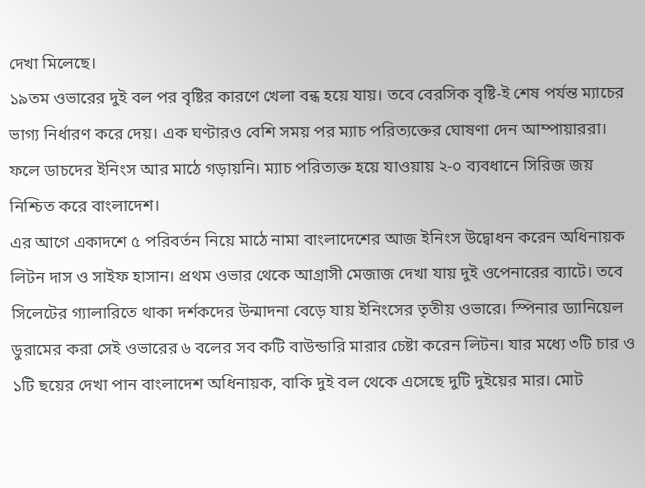দেখা মিলেছে।
১৯তম ওভারের দুই বল পর বৃষ্টির কারণে খেলা বন্ধ হয়ে যায়। তবে বেরসিক বৃষ্টি-ই শেষ পর্যন্ত ম্যাচের ভাগ্য নির্ধারণ করে দেয়। এক ঘণ্টারও বেশি সময় পর ম্যাচ পরিত্যক্তের ঘোষণা দেন আম্পায়াররা। ফলে ডাচদের ইনিংস আর মাঠে গড়ায়নি। ম্যাচ পরিত্যক্ত হয়ে যাওয়ায় ২-০ ব্যবধানে সিরিজ জয় নিশ্চিত করে বাংলাদেশ।
এর আগে একাদশে ৫ পরিবর্তন নিয়ে মাঠে নামা বাংলাদেশের আজ ইনিংস উদ্বোধন করেন অধিনায়ক লিটন দাস ও সাইফ হাসান। প্রথম ওভার থেকে আগ্রাসী মেজাজ দেখা যায় দুই ওপেনারের ব্যাটে। তবে সিলেটের গ্যালারিতে থাকা দর্শকদের উন্মাদনা বেড়ে যায় ইনিংসের তৃতীয় ওভারে। স্পিনার ড্যানিয়েল ডুরামের করা সেই ওভারের ৬ বলের সব কটি বাউন্ডারি মারার চেষ্টা করেন লিটন। যার মধ্যে ৩টি চার ও ১টি ছয়ের দেখা পান বাংলাদেশ অধিনায়ক, বাকি দুই বল থেকে এসেছে দুটি দুইয়ের মার। মোট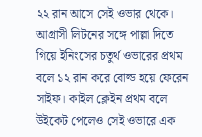২২ রান আসে সেই ওভার থেকে।
আগ্রাসী লিটনের সঙ্গে পাল্লা দিতে গিয়ে ইনিংসের চতুর্থ ওভারের প্রথম বলে ১২ রান করে বোল্ড হয়ে ফেরেন সাইফ। কাইল ক্লেইন প্রথম বলে উইকেট পেলেও সেই ওভারে এক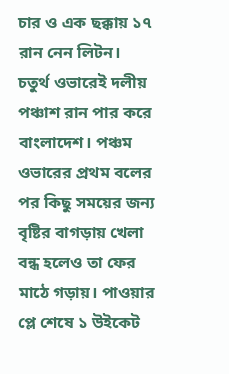চার ও এক ছক্কায় ১৭ রান নেন লিটন।
চতুর্থ ওভারেই দলীয় পঞ্চাশ রান পার করে বাংলাদেশ। পঞ্চম ওভারের প্রথম বলের পর কিছু সময়ের জন্য বৃষ্টির বাগড়ায় খেলা বন্ধ হলেও তা ফের মাঠে গড়ায়। পাওয়ার প্লে শেষে ১ উইকেট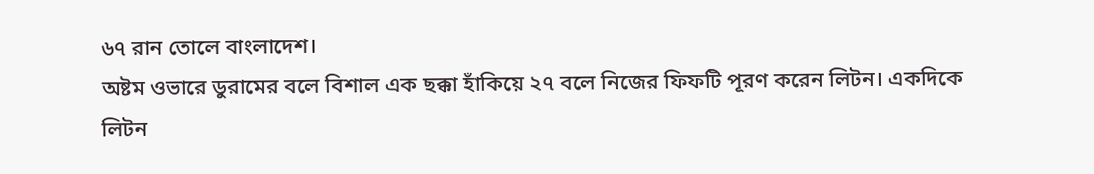৬৭ রান তোলে বাংলাদেশ।
অষ্টম ওভারে ডুরামের বলে বিশাল এক ছক্কা হাঁকিয়ে ২৭ বলে নিজের ফিফটি পূরণ করেন লিটন। একদিকে লিটন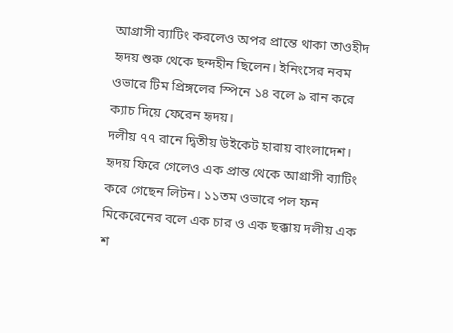আগ্রাসী ব্যাটিং করলেও অপর প্রান্তে থাকা তাওহীদ হৃদয় শুরু থেকে ছন্দহীন ছিলেন। ইনিংসের নবম ওভারে টিম প্রিঙ্গলের স্পিনে ১৪ বলে ৯ রান করে ক্যাচ দিয়ে ফেরেন হৃদয়।
দলীয় ৭৭ রানে দ্বিতীয় উইকেট হারায় বাংলাদেশ। হৃদয় ফিরে গেলেও এক প্রান্ত থেকে আগ্রাসী ব্যাটিং করে গেছেন লিটন। ১১তম ওভারে পল ফন মিকেরেনের বলে এক চার ও এক ছক্কায় দলীয় এক শ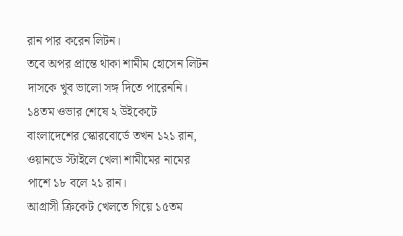রান পার করেন লিটন।
তবে অপর প্রান্তে থাকা শামীম হোসেন লিটন দাসকে খুব ভালো সঙ্গ দিতে পারেননি। ১৪তম ওভার শেষে ২ উইকেটে বাংলাদেশের স্কোরবোর্ডে তখন ১২১ রান, ওয়ানডে স্টাইলে খেলা শামীমের নামের পাশে ১৮ বলে ২১ রান।
আগ্রাসী ক্রিকেট খেলতে গিয়ে ১৫তম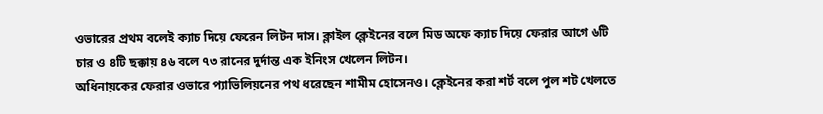ওভারের প্রথম বলেই ক্যাচ দিয়ে ফেরেন লিটন দাস। ক্লাইল ক্লেইনের বলে মিড অফে ক্যাচ দিয়ে ফেরার আগে ৬টি চার ও ৪টি ছক্কায় ৪৬ বলে ৭৩ রানের দুর্দান্ত এক ইনিংস খেলেন লিটন।
অধিনায়কের ফেরার ওভারে প্যাভিলিয়নের পথ ধরেছেন শামীম হোসেনও। ক্লেইনের করা শর্ট বলে পুল শট খেলতে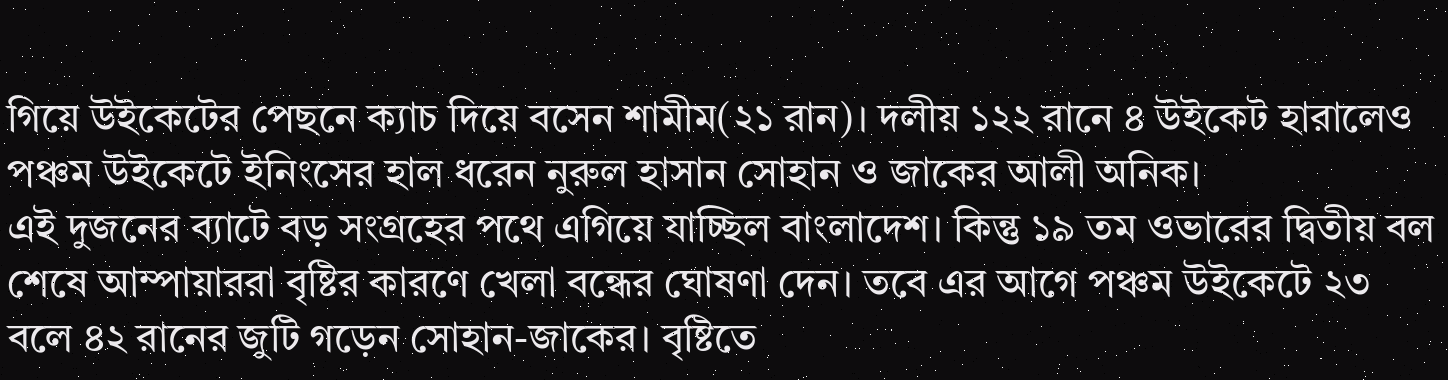গিয়ে উইকেটের পেছনে ক্যাচ দিয়ে বসেন শামীম(২১ রান)। দলীয় ১২২ রানে ৪ উইকেট হারালেও পঞ্চম উইকেটে ইনিংসের হাল ধরেন নুরুল হাসান সোহান ও জাকের আলী অনিক।
এই দুজনের ব্যাটে বড় সংগ্রহের পথে এগিয়ে যাচ্ছিল বাংলাদেশ। কিন্তু ১৯ তম ওভারের দ্বিতীয় বল শেষে আম্পায়াররা বৃষ্টির কারণে খেলা বন্ধের ঘোষণা দেন। তবে এর আগে পঞ্চম উইকেটে ২৩ বলে ৪২ রানের জুটি গড়েন সোহান-জাকের। বৃষ্টিতে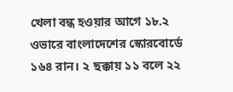খেলা বন্ধ হওয়ার আগে ১৮.২ ওভারে বাংলাদেশের স্কোরবোর্ডে ১৬৪ রান। ২ ছক্কায় ১১ বলে ২২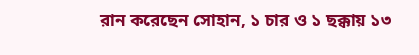রান করেছেন সোহান, ১ চার ও ১ ছক্কায় ১৩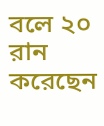বলে ২০ রান করেছেন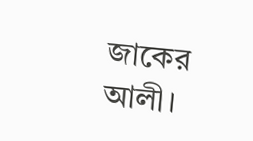জাকের আলী।